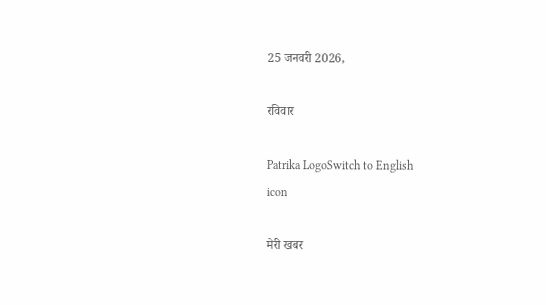25 जनवरी 2026,

रविवार

Patrika LogoSwitch to English
icon

मेरी खबर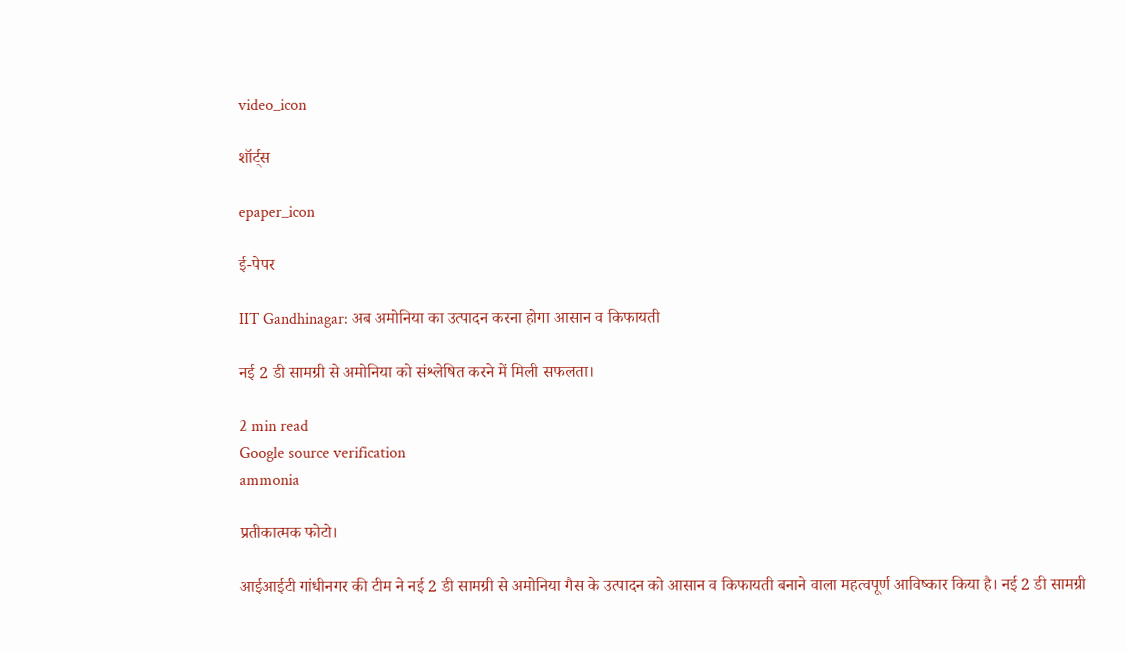video_icon

शॉर्ट्स

epaper_icon

ई-पेपर

IIT Gandhinagar: अब अमोनिया का उत्पादन करना होगा आसान व किफायती

नई 2 डी सामग्री से अमोनिया को संश्लेषित करने में मिली सफलता।

2 min read
Google source verification
ammonia

प्रतीकात्मक फोटो।

आईआईटी गांधीनगर की टीम ने नई 2 डी सामग्री से अमोनिया गैस के उत्पादन को आसान व किफायती बनाने वाला महत्वपूर्ण आविष्कार किया है। नई 2 डी सामग्री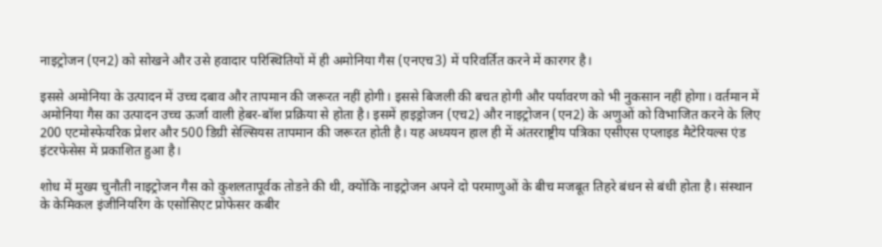नाइट्रोजन (एन2) को सोखने और उसे हवादार परिस्थितियों में ही अमोनिया गैस (एनएच3) में परिवर्तित करने में कारगर है।

इससे अमोनिया के उत्पादन में उच्च दबाव और तापमान की जरूरत नहीं होगी। इससे बिजली की बचत होगी और पर्यावरण को भी नुकसान नहीं होगा। वर्तमान में अमोनिया गैस का उत्पादन उच्च ऊर्जा वाली हेबर-बॉश प्रक्रिया से होता है। इसमें हाइड्रोजन (एच2) और नाइट्रोजन (एन2) के अणुओं को विभाजित करने के लिए 200 एटमोस्फेयरिक प्रेशर और 500 डिग्री सेल्सियस तापमान की जरूरत होती है। यह अध्ययन हाल ही में अंतरराष्ट्रीय पत्रिका एसीएस एप्लाइड मैटेरियल्स एंड इंटरफेसेस में प्रकाशित हुआ है।

शोध में मुख्य चुनौती नाइट्रोजन गैस को कुशलतापूर्वक तोडऩे की थी, क्योंकि नाइट्रोजन अपने दो परमाणुओं के बीच मजबूत तिहरे बंधन से बंधी होता है। संस्थान के केमिकल इंजीनियरिंग के एसोसिएट प्रोफेसर कबीर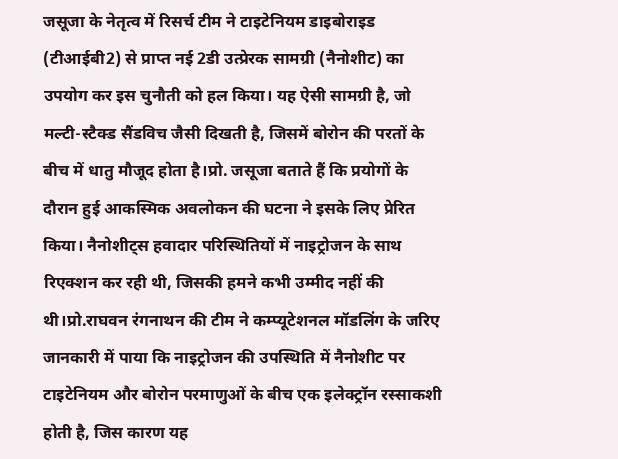जसूजा के नेतृत्व में रिसर्च टीम ने टाइटेनियम डाइबोराइड (टीआईबी2) से प्राप्त नई 2डी उत्प्रेरक सामग्री (नैनोशीट) का उपयोग कर इस चुनौती को हल किया। यह ऐसी सामग्री है, जो मल्टी-स्टैक्ड सैंडविच जैसी दिखती है, जिसमें बोरोन की परतों के बीच में धातु मौजूद होता है।प्रो. जसूजा बताते हैं कि प्रयोगों के दौरान हुई आकस्मिक अवलोकन की घटना ने इसके लिए प्रेरित किया। नैनोशीट्स हवादार परिस्थितियों में नाइट्रोजन के साथ रिएक्शन कर रही थी, जिसकी हमने कभी उम्मीद नहीं की थी।प्रो.राघवन रंगनाथन की टीम ने कम्प्यूटेशनल मॉडलिंग के जरिए जानकारी में पाया कि नाइट्रोजन की उपस्थिति में नैनोशीट पर टाइटेनियम और बोरोन परमाणुओं के बीच एक इलेक्ट्रॉन रस्साकशी होती है, जिस कारण यह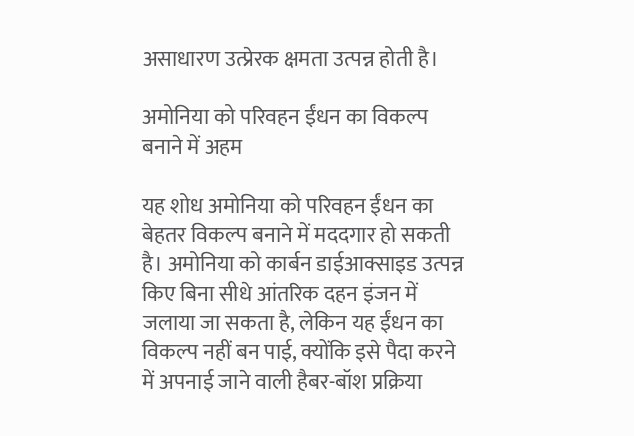असाधारण उत्प्रेरक क्षमता उत्पन्न होती है।

अमोनिया को परिवहन ईंधन का विकल्प बनाने में अहम

यह शोध अमोनिया को परिवहन ईंधन का बेहतर विकल्प बनाने में मददगार हो सकती है। अमोनिया को कार्बन डाईआक्साइड उत्पन्न किए बिना सीधे आंतरिक दहन इंजन में जलाया जा सकता है, लेकिन यह ईंधन का विकल्प नहीं बन पाई, क्योंकि इसे पैदा करने में अपनाई जाने वाली हैबर-बॉश प्रक्रिया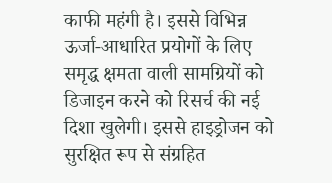काफी महंगी है। इससे विभिन्न ऊर्जा-आधारित प्रयोगों के लिए समृद्ध क्षमता वाली सामग्रियों को डिजाइन करने को रिसर्च की नई दिशा खुलेगी। इससे हाइड्रोजन को सुरक्षित रूप से संग्रहित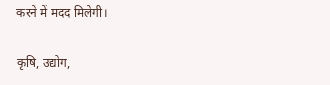करने में मदद मिलेगी।

कृषि, उद्योग,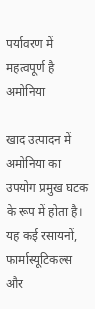पर्यावरण में महत्वपूर्ण है अमोनिया

खाद उत्पादन में अमोनिया का उपयोग प्रमुख घटक के रूप में होता है। यह कई रसायनों, फार्मास्यूटिकल्स और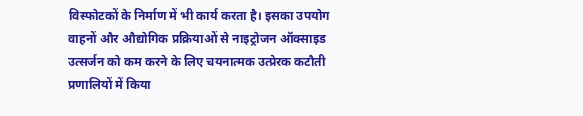विस्फोटकों के निर्माण में भी कार्य करता है। इसका उपयोग वाहनों और औद्योगिक प्रक्रियाओं से नाइट्रोजन ऑक्साइड उत्सर्जन को कम करने के लिए चयनात्मक उत्प्रेरक कटौती प्रणालियों में किया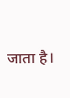जाता है।